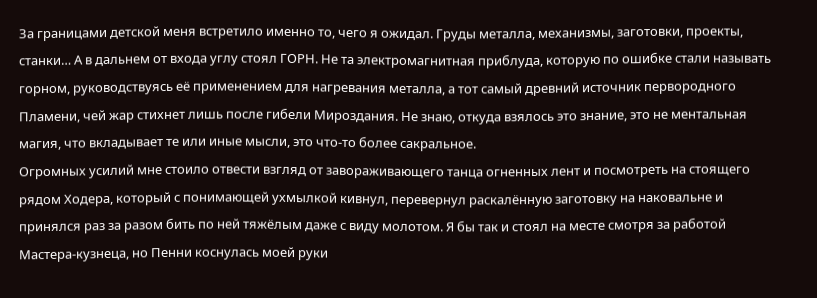За границами детской меня встретило именно то, чего я ожидал. Груды металла, механизмы, заготовки, проекты, станки… А в дальнем от входа углу стоял ГОРН. Не та электромагнитная приблуда, которую по ошибке стали называть горном, руководствуясь её применением для нагревания металла, а тот самый древний источник первородного Пламени, чей жар стихнет лишь после гибели Мироздания. Не знаю, откуда взялось это знание, это не ментальная магия, что вкладывает те или иные мысли, это что-то более сакральное.
Огромных усилий мне стоило отвести взгляд от завораживающего танца огненных лент и посмотреть на стоящего рядом Ходера, который с понимающей ухмылкой кивнул, перевернул раскалённую заготовку на наковальне и принялся раз за разом бить по ней тяжёлым даже с виду молотом. Я бы так и стоял на месте смотря за работой Мастера-кузнеца, но Пенни коснулась моей руки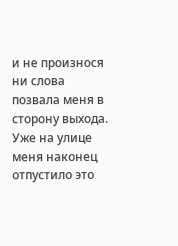и не произнося ни слова позвала меня в сторону выхода.
Уже на улице меня наконец отпустило это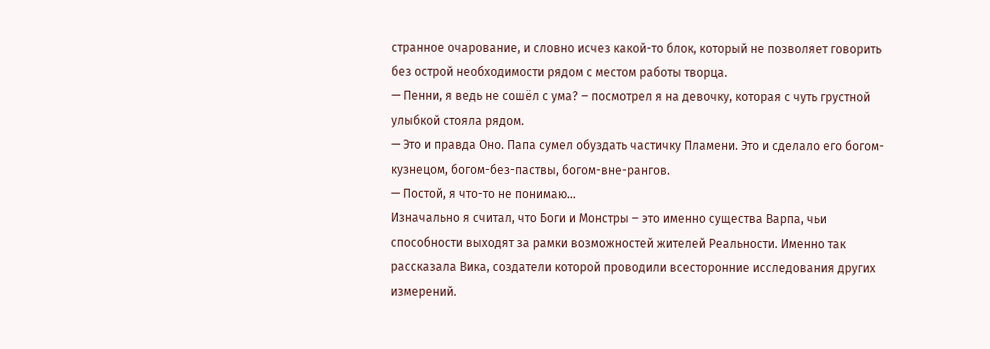странное очарование, и словно исчез какой-то блок, который не позволяет говорить без острой необходимости рядом с местом работы творца.
— Пенни, я ведь не сошёл с ума? ‒ посмотрел я на девочку, которая с чуть грустной улыбкой стояла рядом.
— Это и правда Оно. Папа сумел обуздать частичку Пламени. Это и сделало его богом-кузнецом, богом-без-паствы, богом-вне-рангов.
— Постой, я что-то не понимаю…
Изначально я считал, что Боги и Монстры ‒ это именно существа Варпа, чьи способности выходят за рамки возможностей жителей Реальности. Именно так рассказала Вика, создатели которой проводили всесторонние исследования других измерений.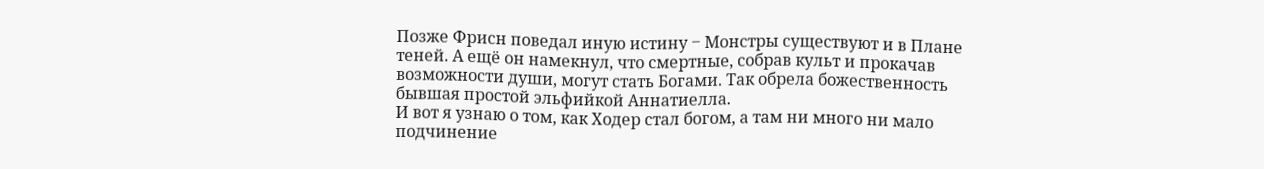Позже Фрисн поведал иную истину ‒ Монстры существуют и в Плане теней. А ещё он намекнул, что смертные, собрав культ и прокачав возможности души, могут стать Богами. Так обрела божественность бывшая простой эльфийкой Аннатиелла.
И вот я узнаю о том, как Ходер стал богом, а там ни много ни мало подчинение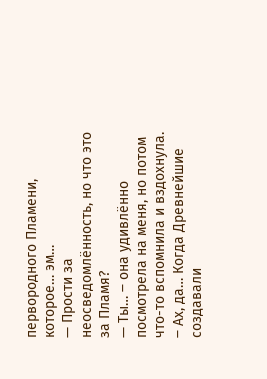первородного Пламени, которое… эм…
— Прости за неосведомлённость, но что это за Пламя?
— Ты… ‒ она удивлённо посмотрела на меня, но потом что-то вспомнила и вздохнула. ‒ Ах, да… Когда Древнейшие создавали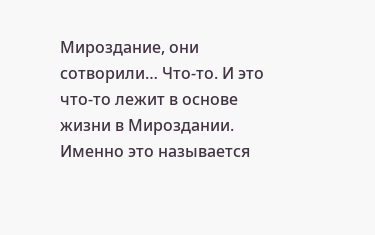Мироздание, они сотворили… Что-то. И это что-то лежит в основе жизни в Мироздании. Именно это называется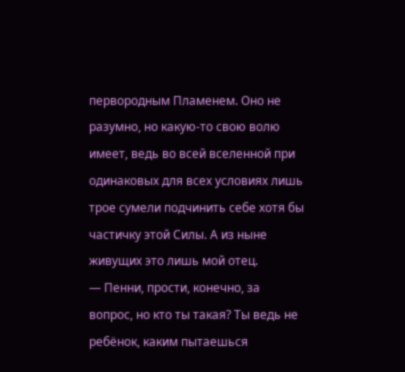первородным Пламенем. Оно не разумно, но какую-то свою волю имеет, ведь во всей вселенной при одинаковых для всех условиях лишь трое сумели подчинить себе хотя бы частичку этой Силы. А из ныне живущих это лишь мой отец.
— Пенни, прости, конечно, за вопрос, но кто ты такая? Ты ведь не ребёнок, каким пытаешься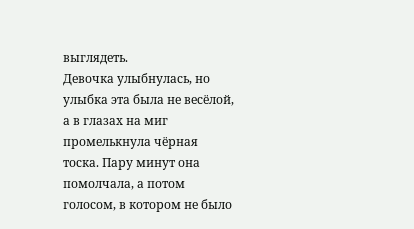выглядеть.
Девочка улыбнулась, но улыбка эта была не весёлой, а в глазах на миг промелькнула чёрная тоска. Пару минут она помолчала, а потом голосом, в котором не было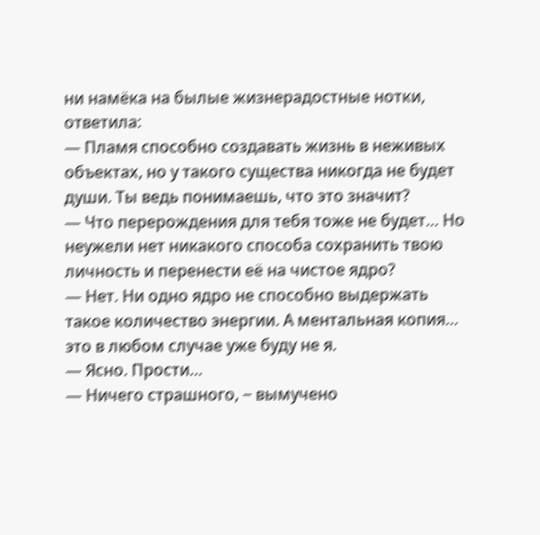ни намёка на былые жизнерадостные нотки, ответила:
— Пламя способно создавать жизнь в неживых объектах, но у такого существа никогда не будет души. Ты ведь понимаешь, что это значит?
— Что перерождения для тебя тоже не будет… Но неужели нет никакого способа сохранить твою личность и перенести её на чистое ядро?
— Нет. Ни одно ядро не способно выдержать такое количество энергии. А ментальная копия… это в любом случае уже буду не я.
— Ясно. Прости…
— Ничего страшного, ‒ вымучено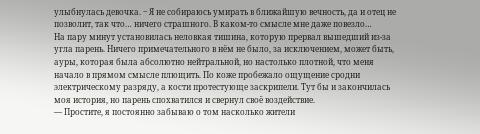улыбнулась девочка. ‒ Я не собираюсь умирать в ближайшую вечность, да и отец не позволит, так что… ничего страшного. В каком-то смысле мне даже повезло…
На пару минут установилась неловкая тишина, которую прервал вышедший из-за угла парень. Ничего примечательного в нём не было, за исключением, может быть, ауры, которая была абсолютно нейтральной, но настолько плотной, что меня начало в прямом смысле плющить. По коже пробежало ощущение сродни электрическому разряду, а кости протестующе заскрипели. Тут бы и закончилась моя история, но парень спохватился и свернул своё воздействие.
— Простите, я постоянно забываю о том насколько жители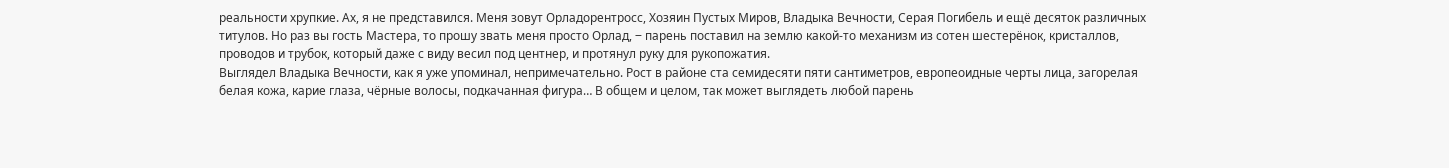реальности хрупкие. Ах, я не представился. Меня зовут Орладорентросс, Хозяин Пустых Миров, Владыка Вечности, Серая Погибель и ещё десяток различных титулов. Но раз вы гость Мастера, то прошу звать меня просто Орлад, ‒ парень поставил на землю какой-то механизм из сотен шестерёнок, кристаллов, проводов и трубок, который даже с виду весил под центнер, и протянул руку для рукопожатия.
Выглядел Владыка Вечности, как я уже упоминал, непримечательно. Рост в районе ста семидесяти пяти сантиметров, европеоидные черты лица, загорелая белая кожа, карие глаза, чёрные волосы, подкачанная фигура… В общем и целом, так может выглядеть любой парень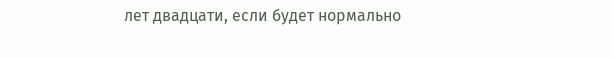лет двадцати, если будет нормально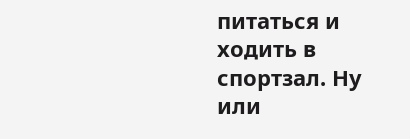питаться и ходить в спортзал. Ну или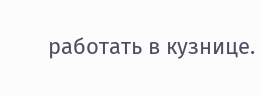работать в кузнице.